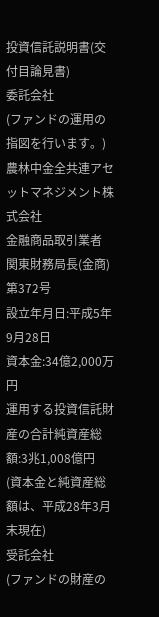投資信託説明書(交付目論見書)
委託会社
(ファンドの運用の指図を行います。)
農林中金全共連アセットマネジメント株式会社
金融商品取引業者 関東財務局長(金商)第372号
設立年月日:平成5年9月28日
資本金:34億2,000万円
運用する投資信託財産の合計純資産総額:3兆1,008億円
(資本金と純資産総額は、平成28年3月末現在)
受託会社
(ファンドの財産の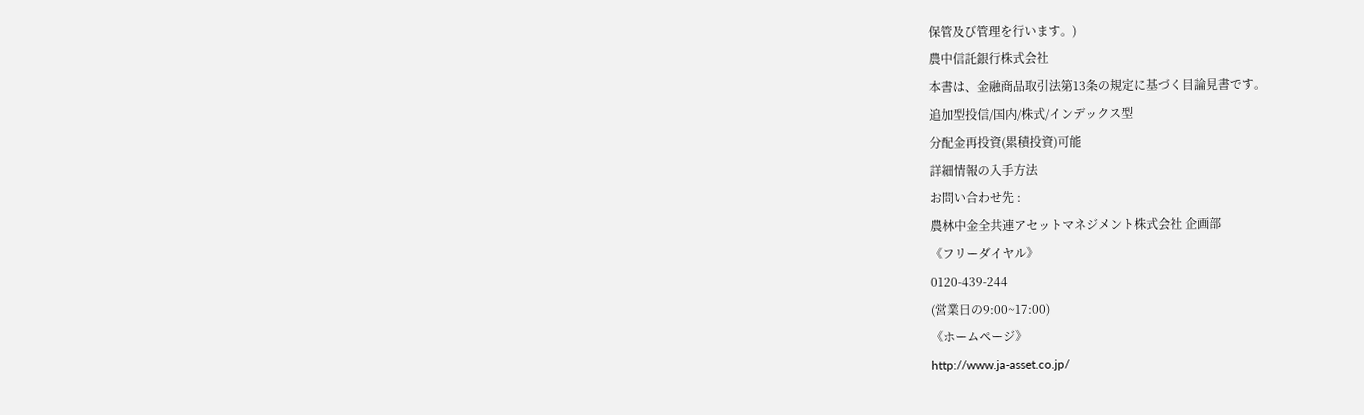保管及び管理を行います。)
農中信託銀行株式会社
本書は、金融商品取引法第13条の規定に基づく目論見書です。
追加型投信/国内/株式/インデックス型
分配金再投資(累積投資)可能
詳細情報の入手方法
お問い合わせ先 :
農林中金全共連アセットマネジメント株式会社 企画部
《フリーダイヤル》
0120-439-244
(営業日の9:00~17:00)
《ホームページ》
http://www.ja-asset.co.jp/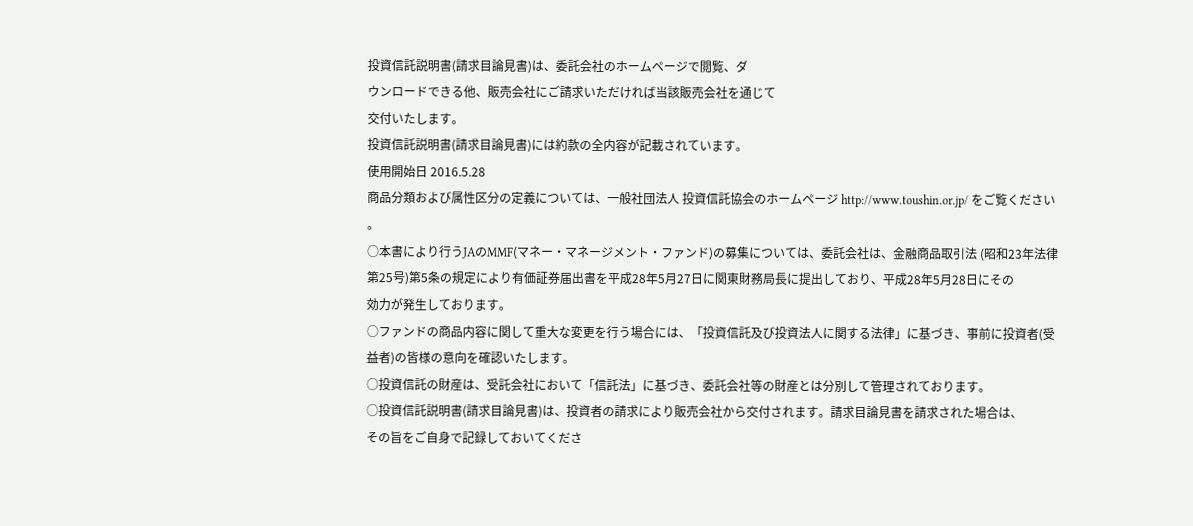投資信託説明書(請求目論見書)は、委託会社のホームページで閲覧、ダ
ウンロードできる他、販売会社にご請求いただければ当該販売会社を通じて
交付いたします。
投資信託説明書(請求目論見書)には約款の全内容が記載されています。
使用開始日 2016.5.28
商品分類および属性区分の定義については、一般社団法人 投資信託協会のホームページ http://www.toushin.or.jp/ をご覧ください
。
○本書により行うJAのMMF(マネー・マネージメント・ファンド)の募集については、委託会社は、金融商品取引法 (昭和23年法律
第25号)第5条の規定により有価証券届出書を平成28年5月27日に関東財務局長に提出しており、平成28年5月28日にその
効力が発生しております。
○ファンドの商品内容に関して重大な変更を行う場合には、「投資信託及び投資法人に関する法律」に基づき、事前に投資者(受
益者)の皆様の意向を確認いたします。
○投資信託の財産は、受託会社において「信託法」に基づき、委託会社等の財産とは分別して管理されております。
○投資信託説明書(請求目論見書)は、投資者の請求により販売会社から交付されます。請求目論見書を請求された場合は、
その旨をご自身で記録しておいてくださ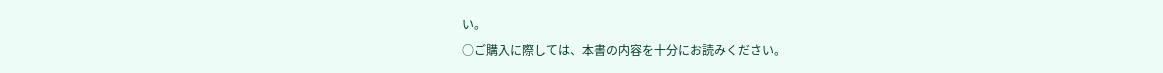い。
○ご購入に際しては、本書の内容を十分にお読みください。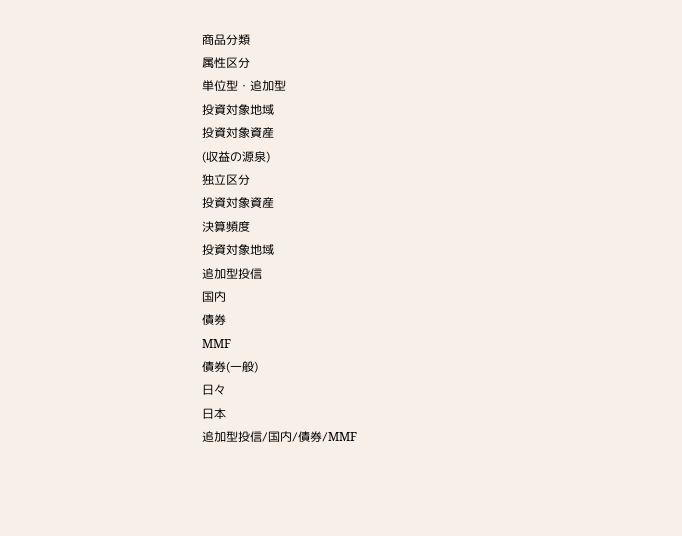商品分類
属性区分
単位型・追加型
投資対象地域
投資対象資産
(収益の源泉)
独立区分
投資対象資産
決算頻度
投資対象地域
追加型投信
国内
債券
MMF
債券(一般)
日々
日本
追加型投信/国内/債券/MMF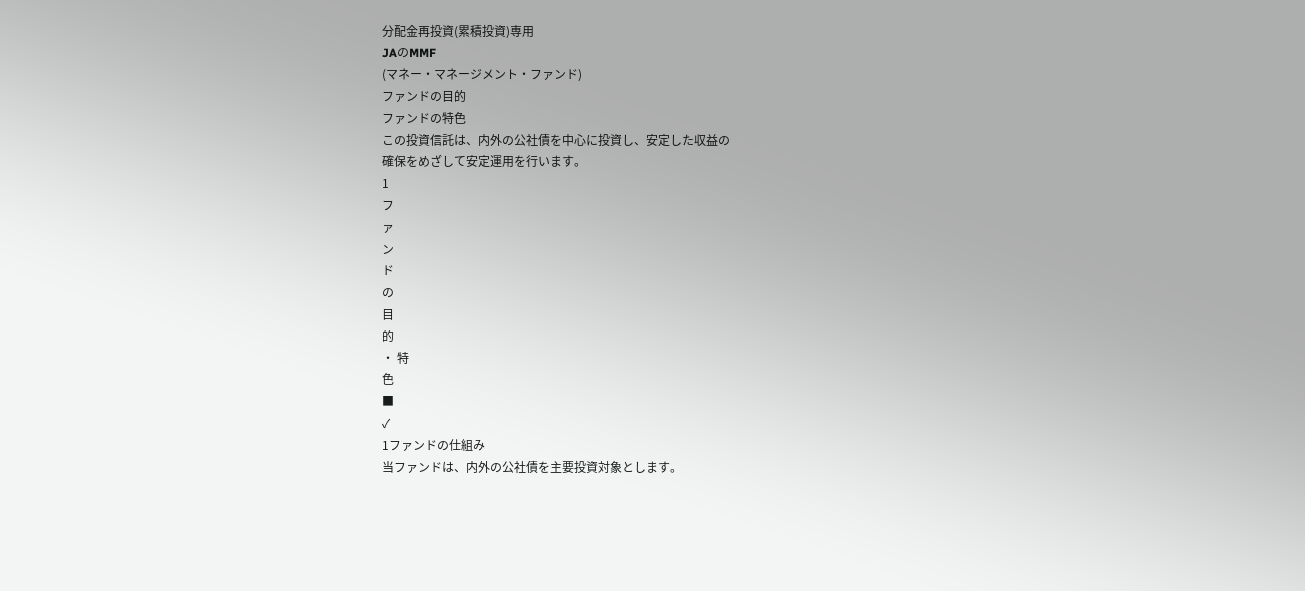分配金再投資(累積投資)専用
JAのMMF
(マネー・マネージメント・ファンド)
ファンドの目的
ファンドの特色
この投資信託は、内外の公社債を中心に投資し、安定した収益の
確保をめざして安定運用を行います。
1
フ
ァ
ン
ド
の
目
的
・ 特
色
■
✓
1ファンドの仕組み
当ファンドは、内外の公社債を主要投資対象とします。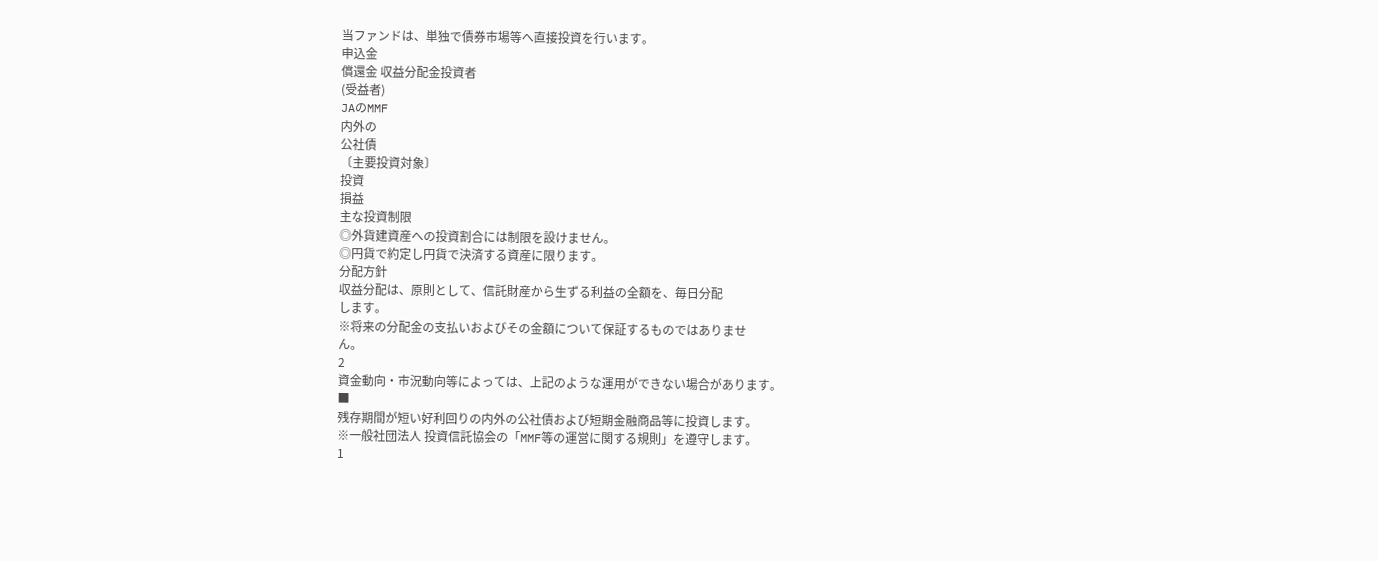当ファンドは、単独で債券市場等へ直接投資を行います。
申込金
償還金 収益分配金投資者
(受益者)
JAのMMF
内外の
公社債
〔主要投資対象〕
投資
損益
主な投資制限
◎外貨建資産への投資割合には制限を設けません。
◎円貨で約定し円貨で決済する資産に限ります。
分配方針
収益分配は、原則として、信託財産から生ずる利益の全額を、毎日分配
します。
※将来の分配金の支払いおよびその金額について保証するものではありませ
ん。
2
資金動向・市況動向等によっては、上記のような運用ができない場合があります。
■
残存期間が短い好利回りの内外の公社債および短期金融商品等に投資します。
※一般社団法人 投資信託協会の「MMF等の運営に関する規則」を遵守します。
1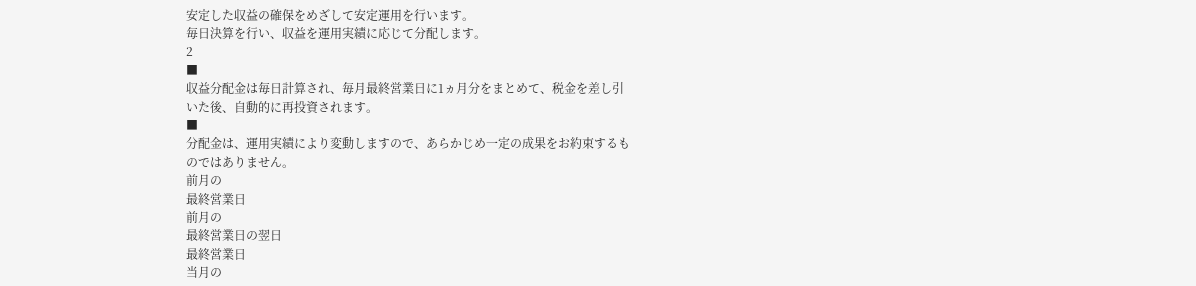安定した収益の確保をめざして安定運用を行います。
毎日決算を行い、収益を運用実績に応じて分配します。
2
■
収益分配金は毎日計算され、毎月最終営業日に1ヵ月分をまとめて、税金を差し引
いた後、自動的に再投資されます。
■
分配金は、運用実績により変動しますので、あらかじめ一定の成果をお約束するも
のではありません。
前月の
最終営業日
前月の
最終営業日の翌日
最終営業日
当月の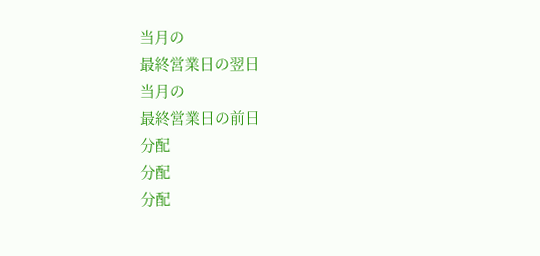当月の
最終営業日の翌日
当月の
最終営業日の前日
分配
分配
分配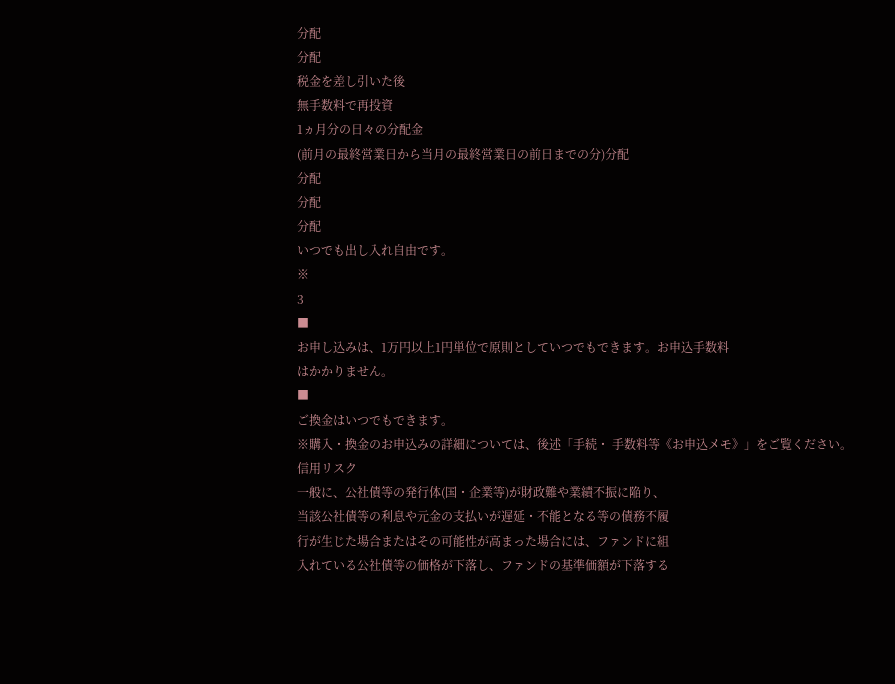分配
分配
税金を差し引いた後
無手数料で再投資
1ヵ月分の日々の分配金
(前月の最終営業日から当月の最終営業日の前日までの分)分配
分配
分配
分配
いつでも出し入れ自由です。
※
3
■
お申し込みは、1万円以上1円単位で原則としていつでもできます。お申込手数料
はかかりません。
■
ご換金はいつでもできます。
※購入・換金のお申込みの詳細については、後述「手続・ 手数料等《お申込メモ》」をご覧ください。
信用リスク
一般に、公社債等の発行体(国・企業等)が財政難や業績不振に陥り、
当該公社債等の利息や元金の支払いが遅延・不能となる等の債務不履
行が生じた場合またはその可能性が高まった場合には、ファンドに組
入れている公社債等の価格が下落し、ファンドの基準価額が下落する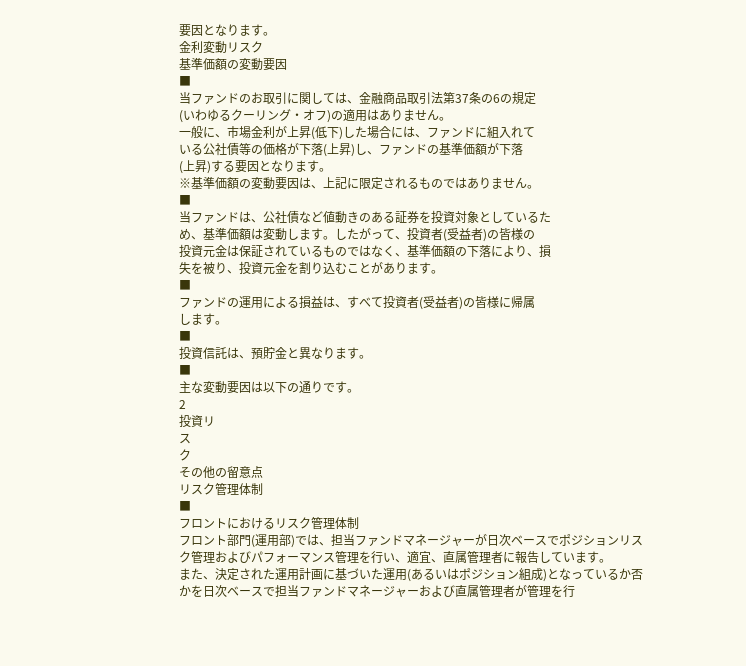要因となります。
金利変動リスク
基準価額の変動要因
■
当ファンドのお取引に関しては、金融商品取引法第37条の6の規定
(いわゆるクーリング・オフ)の適用はありません。
一般に、市場金利が上昇(低下)した場合には、ファンドに組入れて
いる公社債等の価格が下落(上昇)し、ファンドの基準価額が下落
(上昇)する要因となります。
※基準価額の変動要因は、上記に限定されるものではありません。
■
当ファンドは、公社債など値動きのある証券を投資対象としているた
め、基準価額は変動します。したがって、投資者(受益者)の皆様の
投資元金は保証されているものではなく、基準価額の下落により、損
失を被り、投資元金を割り込むことがあります。
■
ファンドの運用による損益は、すべて投資者(受益者)の皆様に帰属
します。
■
投資信託は、預貯金と異なります。
■
主な変動要因は以下の通りです。
2
投資リ
ス
ク
その他の留意点
リスク管理体制
■
フロントにおけるリスク管理体制
フロント部門(運用部)では、担当ファンドマネージャーが日次ベースでポジションリス
ク管理およびパフォーマンス管理を行い、適宜、直属管理者に報告しています。
また、決定された運用計画に基づいた運用(あるいはポジション組成)となっているか否
かを日次ベースで担当ファンドマネージャーおよび直属管理者が管理を行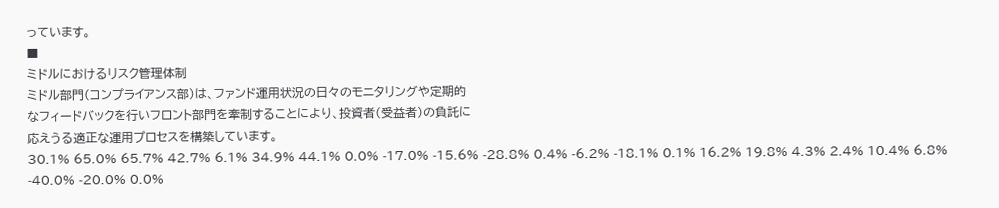っています。
■
ミドルにおけるリスク管理体制
ミドル部門(コンプライアンス部)は、ファンド運用状況の日々のモニタリングや定期的
なフィードバックを行いフロント部門を牽制することにより、投資者(受益者)の負託に
応えうる適正な運用プロセスを構築しています。
30.1% 65.0% 65.7% 42.7% 6.1% 34.9% 44.1% 0.0% -17.0% -15.6% -28.8% 0.4% -6.2% -18.1% 0.1% 16.2% 19.8% 4.3% 2.4% 10.4% 6.8% -40.0% -20.0% 0.0%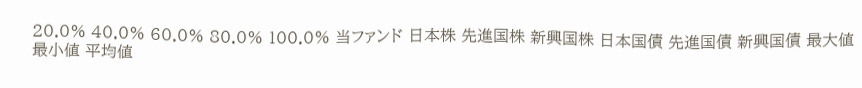20.0% 40.0% 60.0% 80.0% 100.0% 当ファンド 日本株 先進国株 新興国株 日本国債 先進国債 新興国債 最大値 最小値 平均値